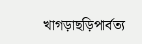খাগড়াছড়িপার্বত্য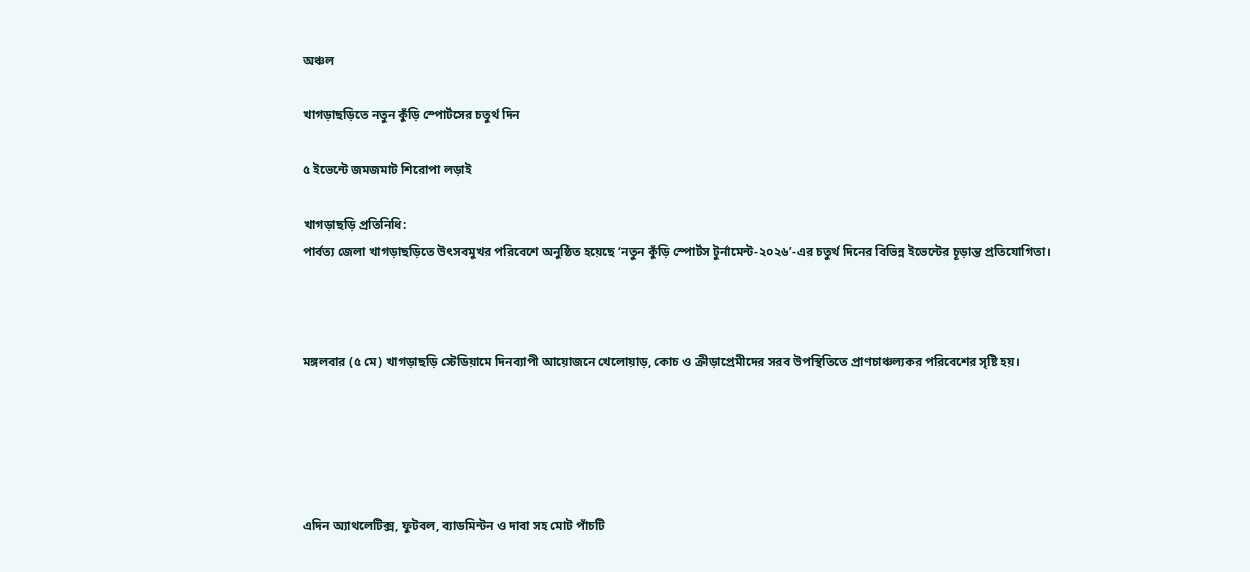অঞ্চল

খাগড়াছড়িতে নতুন কুঁড়ি স্পোর্টসের চতুর্থ দিন

৫ ইভেন্টে জমজমাট শিরোপা লড়াই

খাগড়াছড়ি প্রতিনিধি:
পার্বত্য জেলা খাগড়াছড়িতে উৎসবমুখর পরিবেশে অনুষ্ঠিত হয়েছে ‘নতুন কুঁড়ি স্পোর্টস টুর্নামেন্ট-২০২৬’-এর চতুর্থ দিনের বিভিন্ন ইভেন্টের চূড়ান্ত প্রতিযোগিতা।



মঙ্গলবার (৫ মে) খাগড়াছড়ি স্টেডিয়ামে দিনব্যাপী আয়োজনে খেলোয়াড়, কোচ ও ক্রীড়াপ্রেমীদের সরব উপস্থিতিতে প্রাণচাঞ্চল্যকর পরিবেশের সৃষ্টি হয়।





এদিন অ্যাথলেটিক্স, ফুটবল, ব্যাডমিন্টন ও দাবা সহ মোট পাঁচটি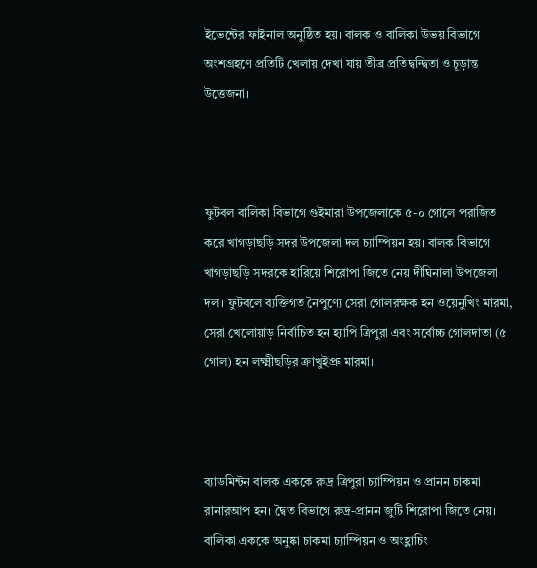ইভেন্টের ফাইনাল অনুষ্ঠিত হয়। বালক ও বালিকা উভয় বিভাগে অংশগ্রহণে প্রতিটি খেলায় দেখা যায় তীব্র প্রতিদ্বন্দ্বিতা ও চূড়ান্ত উত্তেজনা।



ফুটবল বালিকা বিভাগে গুইমারা উপজেলাকে ৫-০ গোলে পরাজিত করে খাগড়াছড়ি সদর উপজেলা দল চ্যাম্পিয়ন হয়। বালক বিভাগে খাগড়াছড়ি সদরকে হারিয়ে শিরোপা জিতে নেয় দীঘিনালা উপজেলা দল। ফুটবলে ব্যক্তিগত নৈপুণ্যে সেরা গোলরক্ষক হন ওয়েনুখিং মারমা, সেরা খেলোয়াড় নির্বাচিত হন হ্যাপি ত্রিপুরা এবং সর্বোচ্চ গোলদাতা (৫ গোল) হন লক্ষ্মীছড়ির ক্রাখুইপ্রু মারমা।



ব্যাডমিন্টন বালক এককে রুদ্র ত্রিপুরা চ্যাম্পিয়ন ও প্রানন চাকমা রানারআপ হন। দ্বৈত বিভাগে রুদ্র-প্রানন জুটি শিরোপা জিতে নেয়। বালিকা এককে অনুষ্কা চাকমা চ্যাম্পিয়ন ও অংহ্লাচিং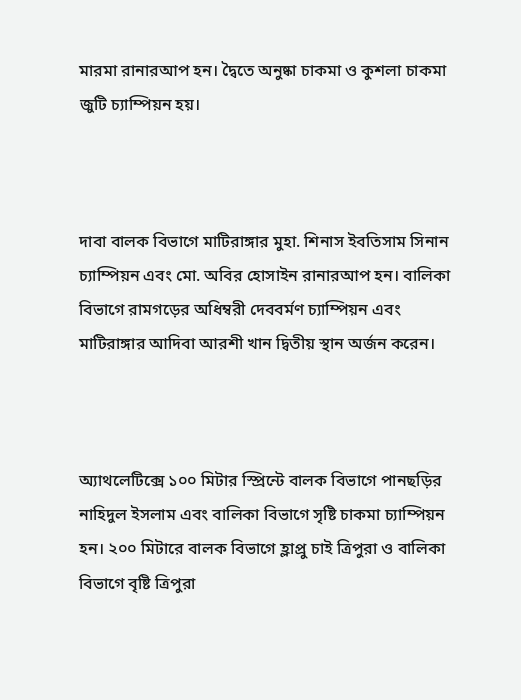মারমা রানারআপ হন। দ্বৈতে অনুষ্কা চাকমা ও কুশলা চাকমা জুটি চ্যাম্পিয়ন হয়।



দাবা বালক বিভাগে মাটিরাঙ্গার মুহা. শিনাস ইবতিসাম সিনান চ্যাম্পিয়ন এবং মো. অবির হোসাইন রানারআপ হন। বালিকা বিভাগে রামগড়ের অধিম্বরী দেববর্মণ চ্যাম্পিয়ন এবং মাটিরাঙ্গার আদিবা আরশী খান দ্বিতীয় স্থান অর্জন করেন।



অ্যাথলেটিক্সে ১০০ মিটার স্প্রিন্টে বালক বিভাগে পানছড়ির নাহিদুল ইসলাম এবং বালিকা বিভাগে সৃষ্টি চাকমা চ্যাম্পিয়ন হন। ২০০ মিটারে বালক বিভাগে হ্লাপ্রু চাই ত্রিপুরা ও বালিকা বিভাগে বৃষ্টি ত্রিপুরা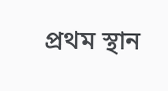প্রথম স্থান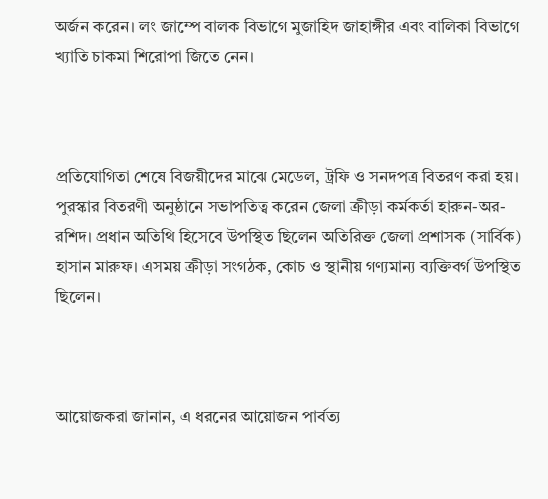অর্জন করেন। লং জাম্পে বালক বিভাগে মুজাহিদ জাহাঙ্গীর এবং বালিকা বিভাগে খ্যাতি চাকমা শিরোপা জিতে নেন।



প্রতিযোগিতা শেষে বিজয়ীদের মাঝে মেডেল, ট্রফি ও সনদপত্র বিতরণ করা হয়। পুরস্কার বিতরণী অনুষ্ঠানে সভাপতিত্ব করেন জেলা ক্রীড়া কর্মকর্তা হারুন-অর-রশিদ। প্রধান অতিথি হিসেবে উপস্থিত ছিলেন অতিরিক্ত জেলা প্রশাসক (সার্বিক) হাসান মারুফ। এসময় ক্রীড়া সংগঠক, কোচ ও স্থানীয় গণ্যমান্য ব্যক্তিবর্গ উপস্থিত ছিলেন।



আয়োজকরা জানান, এ ধরনের আয়োজন পার্বত্য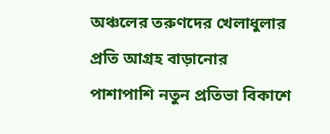অঞ্চলের তরুণদের খেলাধুলার প্রতি আগ্রহ বাড়ানোর পাশাপাশি নতুন প্রতিভা বিকাশে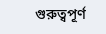গুরুত্বপূর্ণ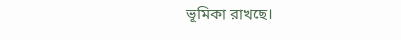ভূমিকা রাখছে।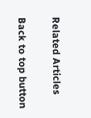Related Articles

Back to top button